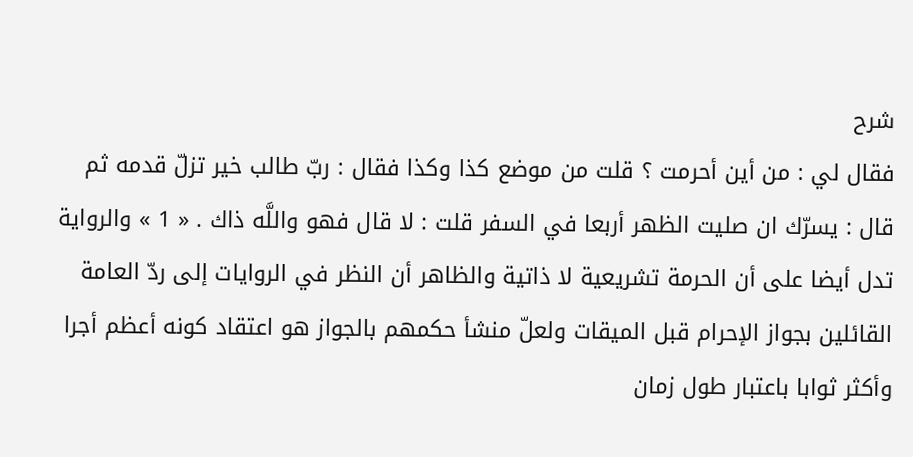شرح
فقال لي : من أين أحرمت ؟ قلت من موضع كذا وكذا فقال : ربّ طالب خير تزلّ قدمه ثم قال : يسرّك ان صليت الظهر أربعا في السفر قلت : لا قال فهو واللَّه ذاك . « 1 » والرواية تدل أيضا على أن الحرمة تشريعية لا ذاتية والظاهر أن النظر في الروايات إلى ردّ العامة القائلين بجواز الإحرام قبل الميقات ولعلّ منشأ حكمهم بالجواز هو اعتقاد كونه أعظم أجرا وأكثر ثوابا باعتبار طول زمان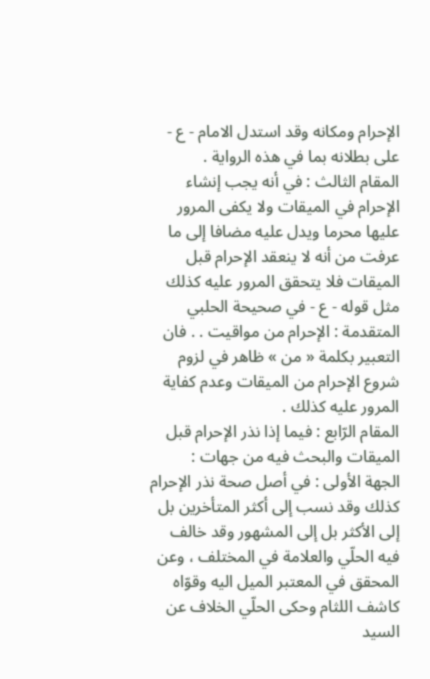الإحرام ومكانه وقد استدل الامام - ع - على بطلانه بما في هذه الرواية .
المقام الثالث : في أنه يجب إنشاء الإحرام في الميقات ولا يكفى المرور عليها محرما ويدل عليه مضافا إلى ما عرفت من أنه لا ينعقد الإحرام قبل الميقات فلا يتحقق المرور عليه كذلك مثل قوله - ع - في صحيحة الحلبي المتقدمة : الإحرام من مواقيت . . فان التعبير بكلمة « من » ظاهر في لزوم شروع الإحرام من الميقات وعدم كفاية المرور عليه كذلك .
المقام الرّابع : فيما إذا نذر الإحرام قبل الميقات والبحث فيه من جهات :
الجهة الأولى : في أصل صحة نذر الإحرام كذلك وقد نسب إلى أكثر المتأخرين بل إلى الأكثر بل إلى المشهور وقد خالف فيه الحلّي والعلامة في المختلف ، وعن المحقق في المعتبر الميل اليه وقوّاه كاشف اللثام وحكى الحلّي الخلاف عن السيد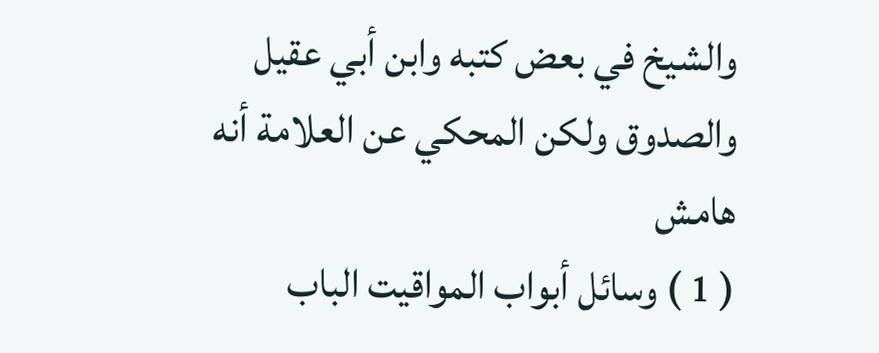والشيخ في بعض كتبه وابن أبي عقيل والصدوق ولكن المحكي عن العلامة أنه
هامش
( 1 ) وسائل أبواب المواقيت الباب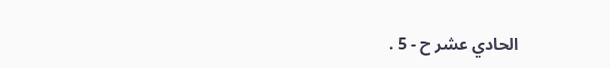الحادي عشر ح - 5 .